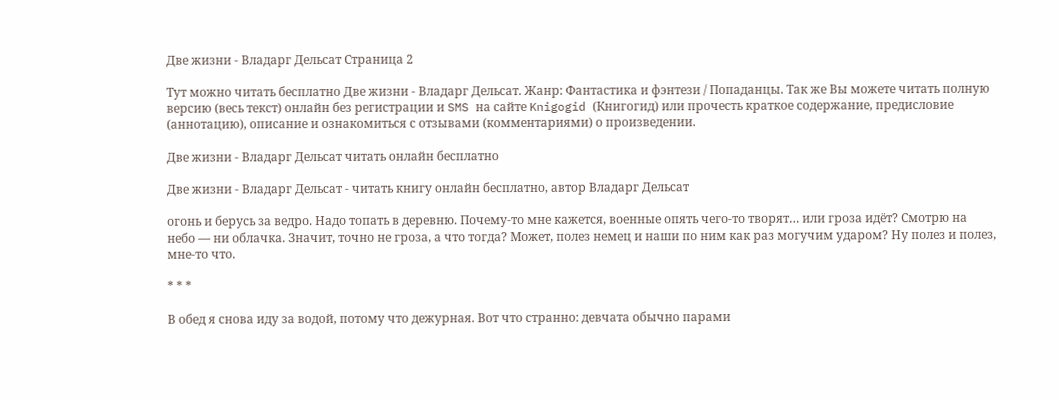Две жизни - Владарг Дельсат Страница 2

Тут можно читать бесплатно Две жизни - Владарг Дельсат. Жанр: Фантастика и фэнтези / Попаданцы. Так же Вы можете читать полную версию (весь текст) онлайн без регистрации и SMS на сайте Knigogid (Книгогид) или прочесть краткое содержание, предисловие (аннотацию), описание и ознакомиться с отзывами (комментариями) о произведении.

Две жизни - Владарг Дельсат читать онлайн бесплатно

Две жизни - Владарг Дельсат - читать книгу онлайн бесплатно, автор Владарг Дельсат

огонь и берусь за ведро. Надо топать в деревню. Почему-то мне кажется, военные опять чего-то творят… или гроза идёт? Смотрю на небо — ни облачка. Значит, точно не гроза, а что тогда? Может, полез немец и наши по ним как раз могучим ударом? Ну полез и полез, мне-то что.

* * *

В обед я снова иду за водой, потому что дежурная. Вот что странно: девчата обычно парами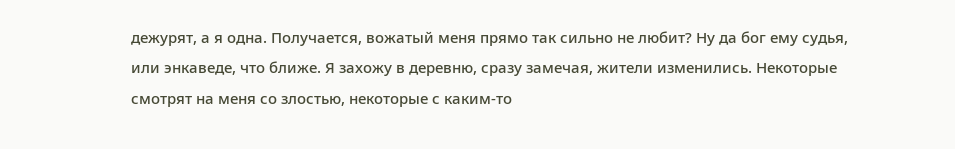дежурят, а я одна. Получается, вожатый меня прямо так сильно не любит? Ну да бог ему судья, или энкаведе, что ближе. Я захожу в деревню, сразу замечая, жители изменились. Некоторые смотрят на меня со злостью, некоторые с каким-то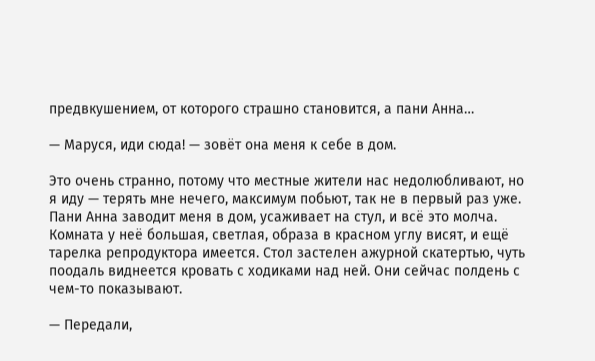предвкушением, от которого страшно становится, а пани Анна…

— Маруся, иди сюда! — зовёт она меня к себе в дом.

Это очень странно, потому что местные жители нас недолюбливают, но я иду — терять мне нечего, максимум побьют, так не в первый раз уже. Пани Анна заводит меня в дом, усаживает на стул, и всё это молча. Комната у неё большая, светлая, образа в красном углу висят, и ещё тарелка репродуктора имеется. Стол застелен ажурной скатертью, чуть поодаль виднеется кровать с ходиками над ней. Они сейчас полдень с чем-то показывают.

— Передали,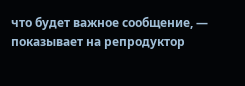что будет важное сообщение, — показывает на репродуктор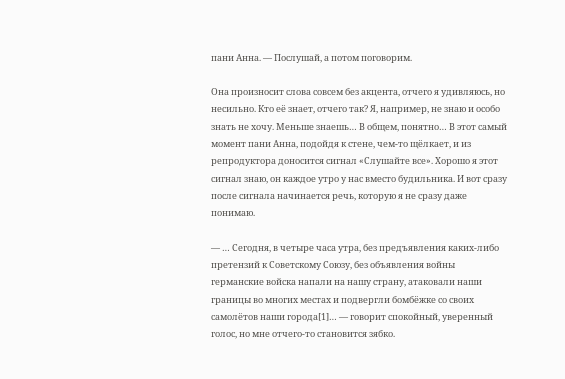пани Анна. — Послушай, а потом поговорим.

Она произносит слова совсем без акцента, отчего я удивляюсь, но несильно. Кто её знает, отчего так? Я, например, не знаю и особо знать не хочу. Меньше знаешь… В общем, понятно… В этот самый момент пани Анна, подойдя к стене, чем-то щёлкает, и из репродуктора доносится сигнал «Слушайте все». Хорошо я этот сигнал знаю, он каждое утро у нас вместо будильника. И вот сразу после сигнала начинается речь, которую я не сразу даже понимаю.

— … Сегодня, в четыре часа утра, без предъявления каких-либо претензий к Советскому Союзу, без объявления войны германские войска напали на нашу страну, атаковали наши границы во многих местах и подвергли бомбёжке со своих самолётов наши города[1]… — говорит спокойный, уверенный голос, но мне отчего-то становится зябко.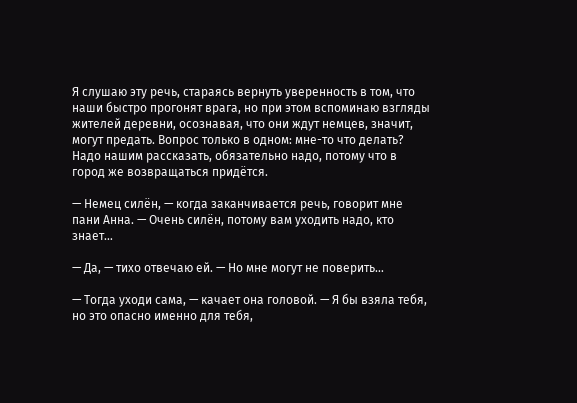Я слушаю эту речь, стараясь вернуть уверенность в том, что наши быстро прогонят врага, но при этом вспоминаю взгляды жителей деревни, осознавая, что они ждут немцев, значит, могут предать. Вопрос только в одном: мне-то что делать? Надо нашим рассказать, обязательно надо, потому что в город же возвращаться придётся.

— Немец силён, — когда заканчивается речь, говорит мне пани Анна. — Очень силён, потому вам уходить надо, кто знает…

— Да, — тихо отвечаю ей. — Но мне могут не поверить…

— Тогда уходи сама, — качает она головой. — Я бы взяла тебя, но это опасно именно для тебя,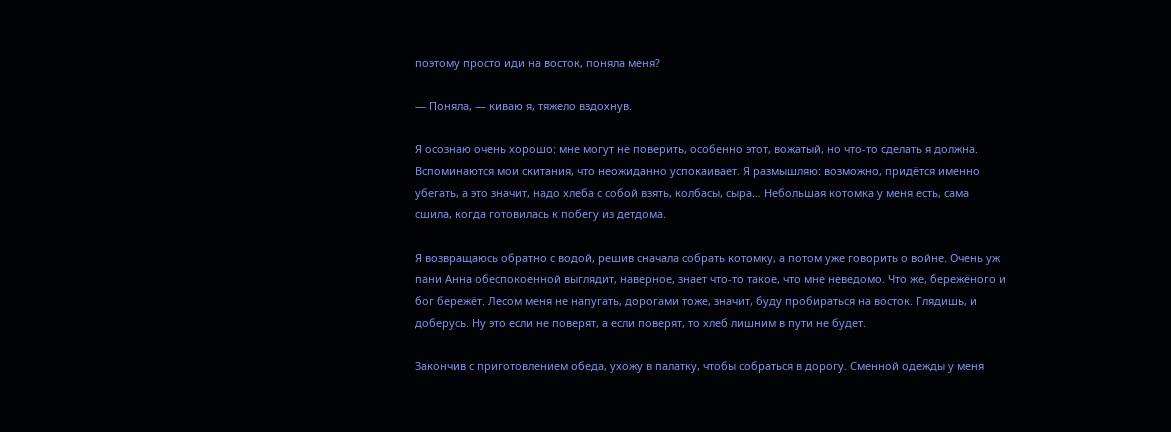поэтому просто иди на восток, поняла меня?

— Поняла, — киваю я, тяжело вздохнув.

Я осознаю очень хорошо: мне могут не поверить, особенно этот, вожатый, но что-то сделать я должна. Вспоминаются мои скитания, что неожиданно успокаивает. Я размышляю: возможно, придётся именно убегать, а это значит, надо хлеба с собой взять, колбасы, сыра… Небольшая котомка у меня есть, сама сшила, когда готовилась к побегу из детдома.

Я возвращаюсь обратно с водой, решив сначала собрать котомку, а потом уже говорить о войне. Очень уж пани Анна обеспокоенной выглядит, наверное, знает что-то такое, что мне неведомо. Что же, бережёного и бог бережёт. Лесом меня не напугать, дорогами тоже, значит, буду пробираться на восток. Глядишь, и доберусь. Ну это если не поверят, а если поверят, то хлеб лишним в пути не будет.

Закончив с приготовлением обеда, ухожу в палатку, чтобы собраться в дорогу. Сменной одежды у меня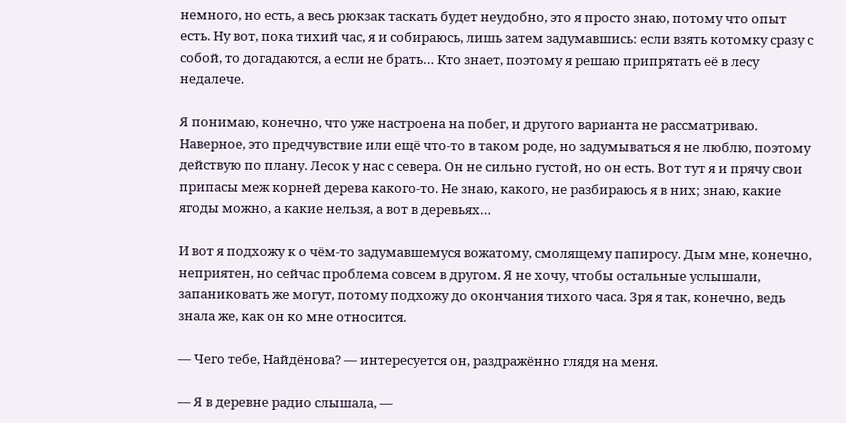немного, но есть, а весь рюкзак таскать будет неудобно, это я просто знаю, потому что опыт есть. Ну вот, пока тихий час, я и собираюсь, лишь затем задумавшись: если взять котомку сразу с собой, то догадаются, а если не брать… Кто знает, поэтому я решаю припрятать её в лесу недалече.

Я понимаю, конечно, что уже настроена на побег, и другого варианта не рассматриваю. Наверное, это предчувствие или ещё что-то в таком роде, но задумываться я не люблю, поэтому действую по плану. Лесок у нас с севера. Он не сильно густой, но он есть. Вот тут я и прячу свои припасы меж корней дерева какого-то. Не знаю, какого, не разбираюсь я в них; знаю, какие ягоды можно, а какие нельзя, а вот в деревьях…

И вот я подхожу к о чём-то задумавшемуся вожатому, смолящему папиросу. Дым мне, конечно, неприятен, но сейчас проблема совсем в другом. Я не хочу, чтобы остальные услышали, запаниковать же могут, потому подхожу до окончания тихого часа. Зря я так, конечно, ведь знала же, как он ко мне относится.

— Чего тебе, Найдёнова? — интересуется он, раздражённо глядя на меня.

— Я в деревне радио слышала, —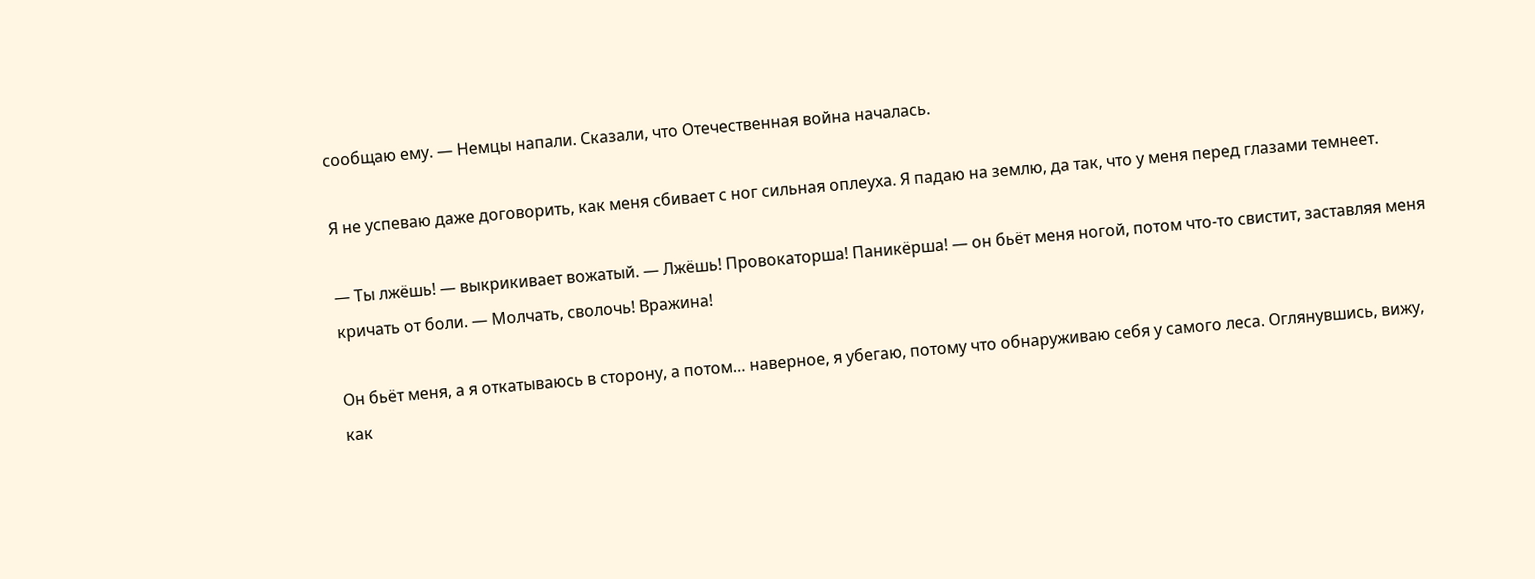сообщаю ему. — Немцы напали. Сказали, что Отечественная война началась.

Я не успеваю даже договорить, как меня сбивает с ног сильная оплеуха. Я падаю на землю, да так, что у меня перед глазами темнеет.

— Ты лжёшь! — выкрикивает вожатый. — Лжёшь! Провокаторша! Паникёрша! — он бьёт меня ногой, потом что-то свистит, заставляя меня кричать от боли. — Молчать, сволочь! Вражина!

Он бьёт меня, а я откатываюсь в сторону, а потом… наверное, я убегаю, потому что обнаруживаю себя у самого леса. Оглянувшись, вижу, как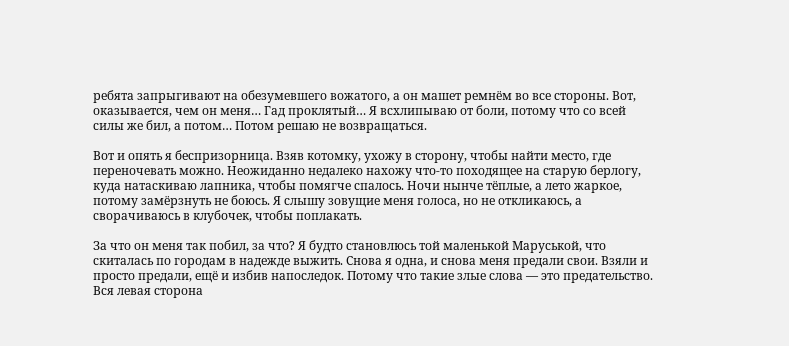ребята запрыгивают на обезумевшего вожатого, а он машет ремнём во все стороны. Вот, оказывается, чем он меня… Гад проклятый… Я всхлипываю от боли, потому что со всей силы же бил, а потом… Потом решаю не возвращаться.

Вот и опять я беспризорница. Взяв котомку, ухожу в сторону, чтобы найти место, где переночевать можно. Неожиданно недалеко нахожу что-то походящее на старую берлогу, куда натаскиваю лапника, чтобы помягче спалось. Ночи нынче тёплые, а лето жаркое, потому замёрзнуть не боюсь. Я слышу зовущие меня голоса, но не откликаюсь, а сворачиваюсь в клубочек, чтобы поплакать.

За что он меня так побил, за что? Я будто становлюсь той маленькой Маруськой, что скиталась по городам в надежде выжить. Снова я одна, и снова меня предали свои. Взяли и просто предали, ещё и избив напоследок. Потому что такие злые слова — это предательство. Вся левая сторона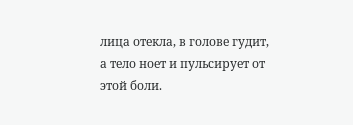лица отекла, в голове гудит, а тело ноет и пульсирует от этой боли.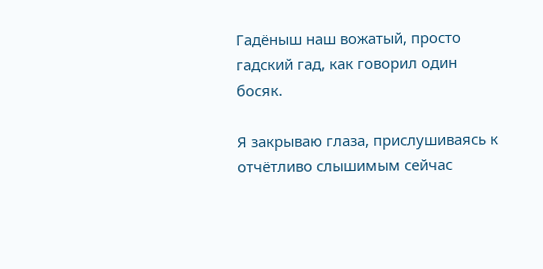Гадёныш наш вожатый, просто гадский гад, как говорил один босяк.

Я закрываю глаза, прислушиваясь к отчётливо слышимым сейчас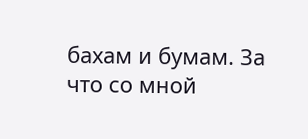бахам и бумам. За что со мной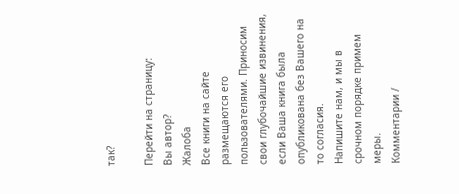так?

Перейти на страницу:
Вы автор?
Жалоба
Все книги на сайте размещаются его пользователями. Приносим свои глубочайшие извинения, если Ваша книга была опубликована без Вашего на то согласия.
Напишите нам, и мы в срочном порядке примем меры.
Комментарии /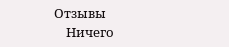Отзывы
    Ничего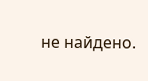не найдено.